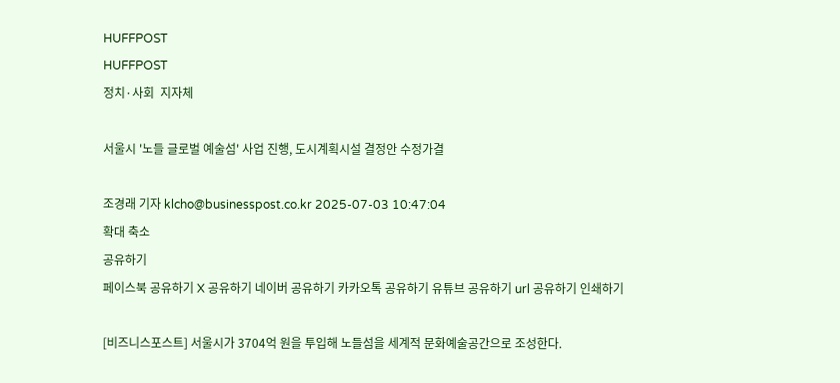HUFFPOST
HUFFPOST
정치·사회  지자체

서울시 '노들 글로벌 예술섬' 사업 진행, 도시계획시설 결정안 수정가결

조경래 기자 klcho@businesspost.co.kr 2025-07-03 10:47:04
확대 축소
공유하기
페이스북 공유하기 X 공유하기 네이버 공유하기 카카오톡 공유하기 유튜브 공유하기 url 공유하기 인쇄하기

[비즈니스포스트] 서울시가 3704억 원을 투입해 노들섬을 세계적 문화예술공간으로 조성한다.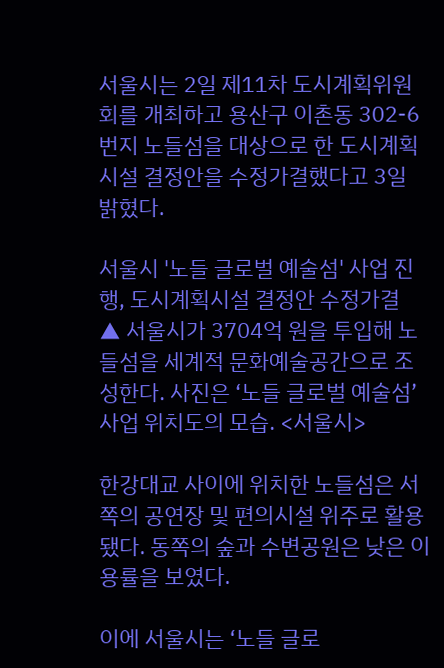서울시는 2일 제11차 도시계획위원회를 개최하고 용산구 이촌동 302-6번지 노들섬을 대상으로 한 도시계획시설 결정안을 수정가결했다고 3일 밝혔다.

서울시 '노들 글로벌 예술섬' 사업 진행, 도시계획시설 결정안 수정가결
▲ 서울시가 3704억 원을 투입해 노들섬을 세계적 문화예술공간으로 조성한다. 사진은 ‘노들 글로벌 예술섬’ 사업 위치도의 모습. <서울시>

한강대교 사이에 위치한 노들섬은 서쪽의 공연장 및 편의시설 위주로 활용됐다. 동쪽의 숲과 수변공원은 낮은 이용률을 보였다.

이에 서울시는 ‘노들 글로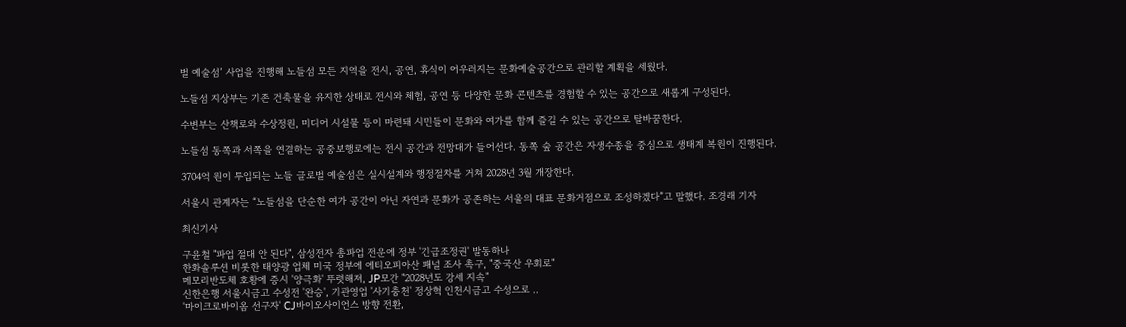벌 예술섬’ 사업을 진행해 노들섬 모든 지역을 전시, 공연, 휴식이 어우러지는 문화예술공간으로 관리할 계획을 세웠다.

노들섬 지상부는 기존 건축물을 유지한 상태로 전시와 체험, 공연 등 다양한 문화 콘텐츠를 경험할 수 있는 공간으로 새롭게 구성된다.

수변부는 산책로와 수상정원, 미디어 시설물 등이 마련돼 시민들이 문화와 여가를 함께 즐길 수 있는 공간으로 탈바꿈한다.

노들섬 동쪽과 서쪽을 연결하는 공중보행로에는 전시 공간과 전망대가 들어선다. 동쪽 숲 공간은 자생수종을 중심으로 생태계 복원이 진행된다.

3704억 원이 투입되는 노들 글로벌 예술섬은 실시설계와 행정절차를 거쳐 2028년 3월 개장한다.

서울시 관계자는 “노들섬을 단순한 여가 공간이 아닌 자연과 문화가 공존하는 서울의 대표 문화거점으로 조성하겠다”고 말했다. 조경래 기자

최신기사

구윤철 "파업 절대 안 된다", 삼성전자 총파업 전운에 정부 '긴급조정권' 발동하나
한화솔루션 비롯한 태양광 업체 미국 정부에 에티오피아산 패널 조사 촉구, "중국산 우회로"
메모리반도체 호황에 증시 '양극화' 뚜렷해져, JP모간 "2028년도 강세 지속"
신한은행 서울시금고 수성전 '완승', 기관영업 '사기충천' 정상혁 인천시금고 수성으로 ..
'마이크로바이옴 선구자' CJ바이오사이언스 방향 전환,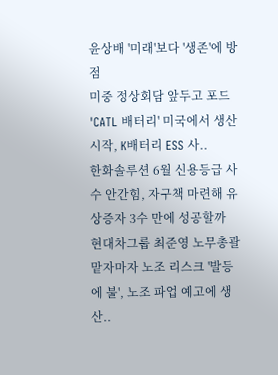윤상배 '미래'보다 '생존'에 방점
미중 정상회담 앞두고 포드 'CATL 배터리' 미국에서 생산 시작, K배터리 ESS 사..
한화솔루션 6월 신용등급 사수 안간힘, 자구책 마련해 유상증자 3수 만에 성공할까
현대차그룹 최준영 노무총괄 맡자마자 노조 리스크 '발등에 불', 노조 파업 예고에 생산..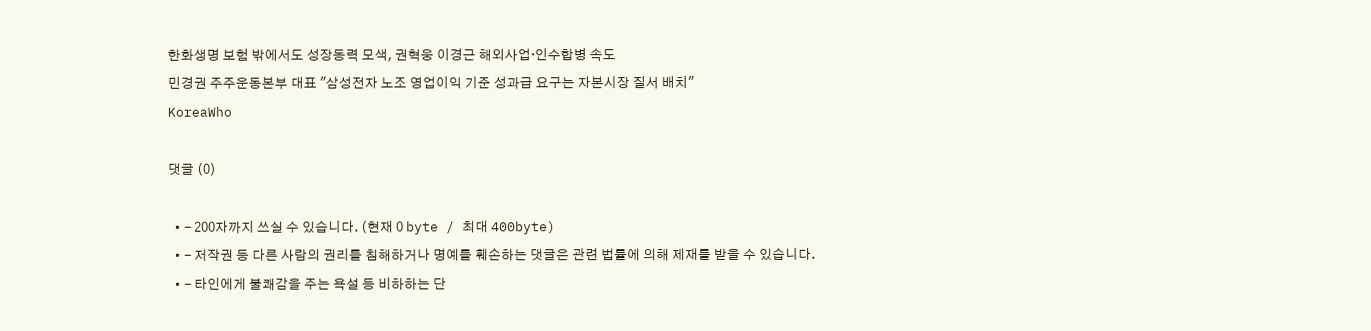한화생명 보험 밖에서도 성장동력 모색, 권혁웅 이경근 해외사업·인수합병 속도
민경권 주주운동본부 대표 "삼성전자 노조 영업이익 기준 성과급 요구는 자본시장 질서 배치"
KoreaWho

댓글 (0)

  • - 200자까지 쓰실 수 있습니다. (현재 0 byte / 최대 400byte)
  • - 저작권 등 다른 사람의 권리를 침해하거나 명예를 훼손하는 댓글은 관련 법률에 의해 제재를 받을 수 있습니다.
  • - 타인에게 불쾌감을 주는 욕설 등 비하하는 단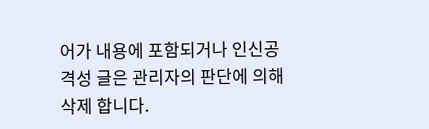어가 내용에 포함되거나 인신공격성 글은 관리자의 판단에 의해 삭제 합니다.